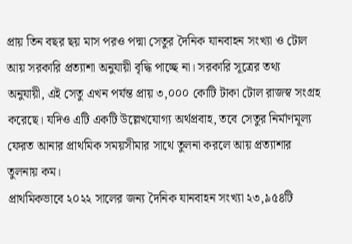প্রায় তিন বছর ছয় মাস পরও পদ্মা সেতুর দৈনিক যানবাহন সংখ্যা ও টোল আয় সরকারি প্রত্যাশা অনুযায়ী বৃদ্ধি পাচ্ছে না। সরকারি সূত্রের তথ্য অনুযায়ী, এই সেতু এখন পর্যন্ত প্রায় ৩,০০০ কোটি টাকা টোল রাজস্ব সংগ্রহ করেছে। যদিও এটি একটি উল্লেখযোগ্য অর্থপ্রবাহ, তবে সেতুর নির্মাণমূল্য ফেরত আনার প্রাথমিক সময়সীমার সাথে তুলনা করলে আয় প্রত্যাশার তুলনায় কম।
প্রাথমিকভাবে ২০২২ সালের জন্য দৈনিক যানবাহন সংখ্যা ২৩,৯৫৪টি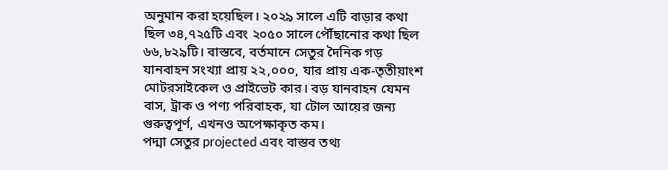অনুমান করা হয়েছিল। ২০২৯ সালে এটি বাড়ার কথা ছিল ৩৪,৭২৫টি এবং ২০৫০ সালে পৌঁছানোর কথা ছিল ৬৬,৮২৯টি। বাস্তবে, বর্তমানে সেতুর দৈনিক গড় যানবাহন সংখ্যা প্রায় ২২,০০০, যার প্রায় এক-তৃতীয়াংশ মোটরসাইকেল ও প্রাইভেট কার। বড় যানবাহন যেমন বাস, ট্রাক ও পণ্য পরিবাহক, যা টোল আয়ের জন্য গুরুত্বপূর্ণ, এখনও অপেক্ষাকৃত কম।
পদ্মা সেতুর projected এবং বাস্তব তথ্য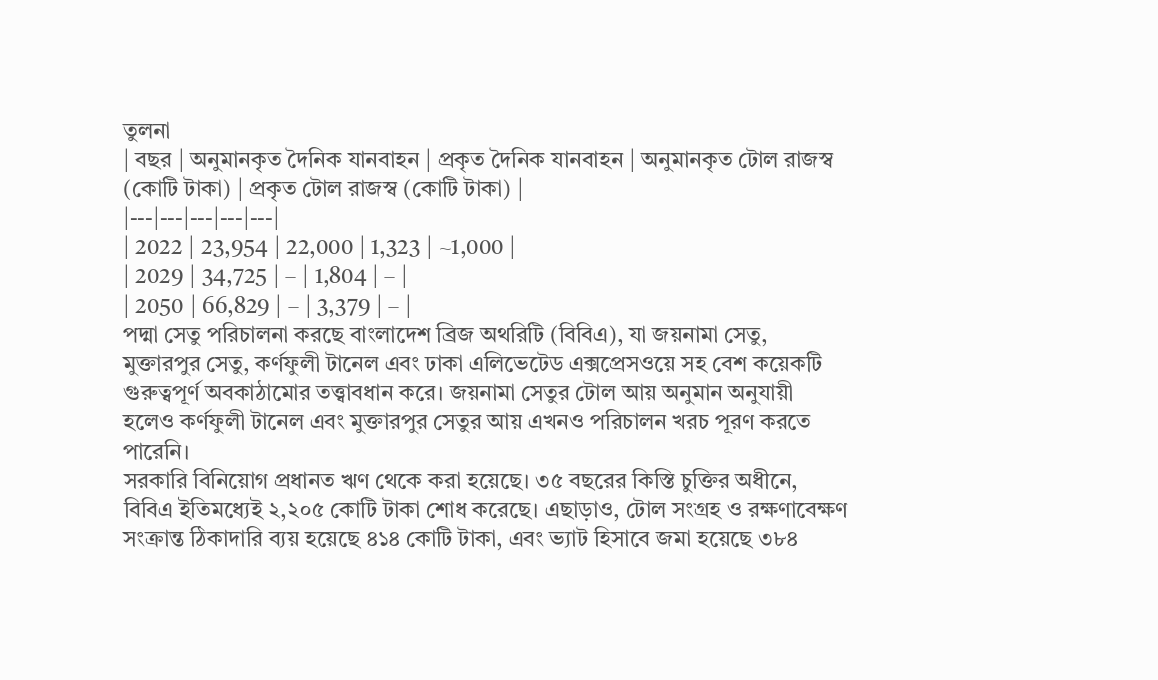তুলনা
| বছর | অনুমানকৃত দৈনিক যানবাহন | প্রকৃত দৈনিক যানবাহন | অনুমানকৃত টোল রাজস্ব (কোটি টাকা) | প্রকৃত টোল রাজস্ব (কোটি টাকা) |
|---|---|---|---|---|
| 2022 | 23,954 | 22,000 | 1,323 | ~1,000 |
| 2029 | 34,725 | – | 1,804 | – |
| 2050 | 66,829 | – | 3,379 | – |
পদ্মা সেতু পরিচালনা করছে বাংলাদেশ ব্রিজ অথরিটি (বিবিএ), যা জয়নামা সেতু, মুক্তারপুর সেতু, কর্ণফুলী টানেল এবং ঢাকা এলিভেটেড এক্সপ্রেসওয়ে সহ বেশ কয়েকটি গুরুত্বপূর্ণ অবকাঠামোর তত্ত্বাবধান করে। জয়নামা সেতুর টোল আয় অনুমান অনুযায়ী হলেও কর্ণফুলী টানেল এবং মুক্তারপুর সেতুর আয় এখনও পরিচালন খরচ পূরণ করতে পারেনি।
সরকারি বিনিয়োগ প্রধানত ঋণ থেকে করা হয়েছে। ৩৫ বছরের কিস্তি চুক্তির অধীনে, বিবিএ ইতিমধ্যেই ২,২০৫ কোটি টাকা শোধ করেছে। এছাড়াও, টোল সংগ্রহ ও রক্ষণাবেক্ষণ সংক্রান্ত ঠিকাদারি ব্যয় হয়েছে ৪১৪ কোটি টাকা, এবং ভ্যাট হিসাবে জমা হয়েছে ৩৮৪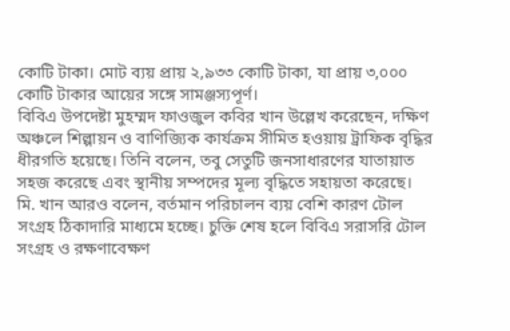কোটি টাকা। মোট ব্যয় প্রায় ২,৯৩৩ কোটি টাকা, যা প্রায় ৩,০০০ কোটি টাকার আয়ের সঙ্গে সামঞ্জস্যপূর্ণ।
বিবিএ উপদেষ্টা মুহম্মদ ফাওজুল কবির খান উল্লেখ করেছেন, দক্ষিণ অঞ্চলে শিল্পায়ন ও বাণিজ্যিক কার্যক্রম সীমিত হওয়ায় ট্রাফিক বৃদ্ধির ধীরগতি হয়েছে। তিনি বলেন, তবু সেতুটি জনসাধারণের যাতায়াত সহজ করেছে এবং স্থানীয় সম্পদের মূল্য বৃদ্ধিতে সহায়তা করেছে।
মি. খান আরও বলেন, বর্তমান পরিচালন ব্যয় বেশি কারণ টোল সংগ্রহ ঠিকাদারি মাধ্যমে হচ্ছে। চুক্তি শেষ হলে বিবিএ সরাসরি টোল সংগ্রহ ও রক্ষণাবেক্ষণ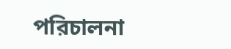পরিচালনা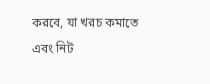করবে, যা খরচ কমাতে এবং নিট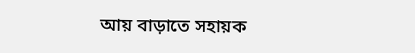আয় বাড়াতে সহায়ক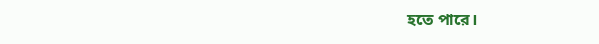হতে পারে।